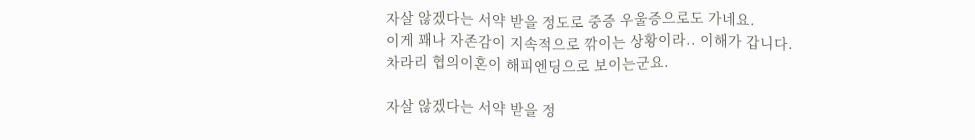자살 않겠다는 서약 받을 정도로 중증 우울증으로도 가네요.
이게 꽤나 자존감이 지속적으로 깎이는 상황이라.. 이해가 갑니다.
차라리 협의이혼이 해피엔딩으로 보이는군요.

자살 않겠다는 서약 받을 정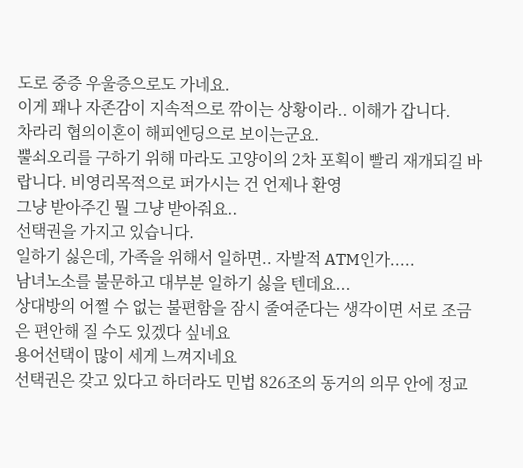도로 중증 우울증으로도 가네요.
이게 꽤나 자존감이 지속적으로 깎이는 상황이라.. 이해가 갑니다.
차라리 협의이혼이 해피엔딩으로 보이는군요.
뿔쇠오리를 구하기 위해 마라도 고양이의 2차 포획이 빨리 재개되길 바랍니다. 비영리목적으로 퍼가시는 건 언제나 환영
그냥 받아주긴 뭘 그냥 받아줘요..
선택권을 가지고 있습니다.
일하기 싫은데, 가족을 위해서 일하면.. 자발적 ATM인가.....
남녀노소를 불문하고 대부분 일하기 싫을 텐데요...
상대방의 어쩔 수 없는 불편함을 잠시 줄여준다는 생각이면 서로 조금은 편안해 질 수도 있겠다 싶네요
용어선택이 많이 세게 느껴지네요
선택권은 갖고 있다고 하더라도 민법 826조의 동거의 의무 안에 정교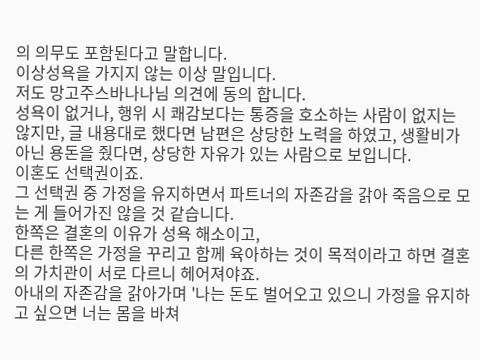의 의무도 포함된다고 말합니다.
이상성욕을 가지지 않는 이상 말입니다.
저도 망고주스바나나님 의견에 동의 합니다.
성욕이 없거나, 행위 시 쾌감보다는 통증을 호소하는 사람이 없지는 않지만, 글 내용대로 했다면 남편은 상당한 노력을 하였고, 생활비가 아닌 용돈을 줬다면, 상당한 자유가 있는 사람으로 보입니다.
이혼도 선택권이죠.
그 선택권 중 가정을 유지하면서 파트너의 자존감을 갉아 죽음으로 모는 게 들어가진 않을 것 같습니다.
한쪽은 결혼의 이유가 성욕 해소이고,
다른 한쪽은 가정을 꾸리고 함께 육아하는 것이 목적이라고 하면 결혼의 가치관이 서로 다르니 헤어져야죠.
아내의 자존감을 갉아가며 '나는 돈도 벌어오고 있으니 가정을 유지하고 싶으면 너는 몸을 바쳐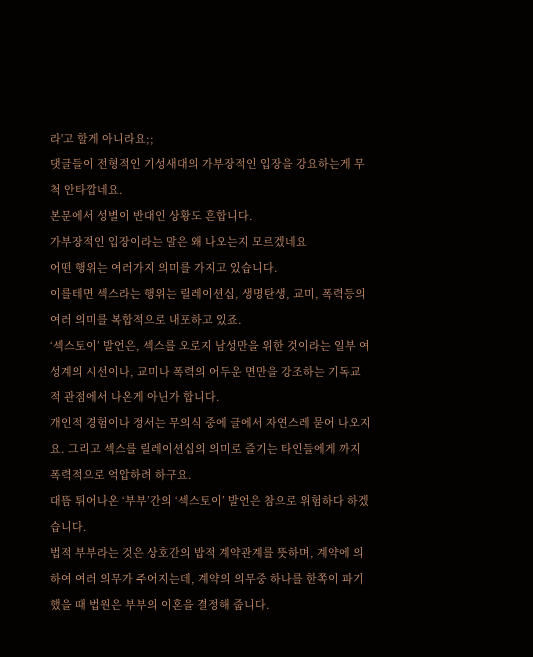라'고 할게 아니라요;;
댓글들이 전형적인 기성새대의 가부장적인 입장을 강요하는게 무척 안타깝네요.
본문에서 성별이 반대인 상황도 흔합니다.
가부장적인 입장이라는 말은 왜 나오는지 모르겠네요
어떤 행위는 여러가지 의미를 가지고 있습니다.
이를테면 섹스라는 행위는 릴레이션십, 생명탄생, 교미, 폭력등의 여러 의미를 복합적으로 내포하고 있죠.
‘섹스토이’ 발언은, 섹스를 오로지 남성만을 위한 것이라는 일부 여성계의 시선이나, 교미나 폭력의 어두운 면만을 강조하는 기독교적 관점에서 나온게 아닌가 합니다.
개인적 경험이나 정서는 무의식 중에 글에서 자연스레 묻어 나오지요. 그리고 섹스를 릴레이션십의 의미로 즐기는 타인들에게 까지 폭력적으로 억압하려 하구요.
대뜸 튀어나온 ‘부부’간의 ‘섹스토이’ 발언은 참으로 위험하다 하겠습니다.
법적 부부라는 것은 상호간의 밥적 계약관계를 뜻하며, 계약에 의하여 여러 의무가 주어지는데, 계약의 의무중 하나를 한쪽이 파기했을 때 법원은 부부의 이혼을 결정해 줍니다.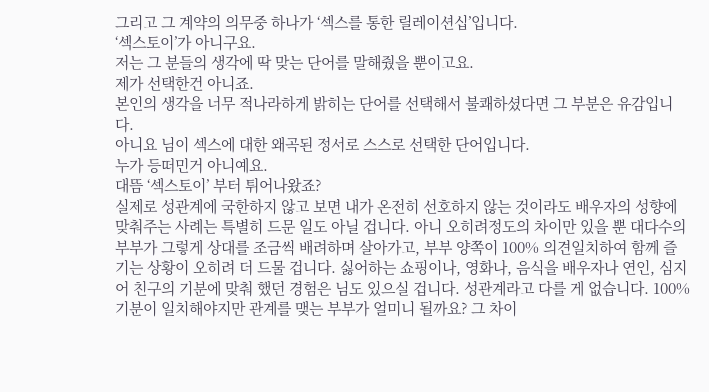그리고 그 계약의 의무중 하나가 ‘섹스를 통한 릴레이션십’입니다.
‘섹스토이’가 아니구요.
저는 그 분들의 생각에 딱 맞는 단어를 말해줬을 뿐이고요.
제가 선택한건 아니죠.
본인의 생각을 너무 적나라하게 밝히는 단어를 선택해서 불쾌하셨다면 그 부분은 유감입니다.
아니요 님이 섹스에 대한 왜곡된 정서로 스스로 선택한 단어입니다.
누가 등떠민거 아니예요.
대뜸 ‘섹스토이’ 부터 튀어나왔죠?
실제로 성관계에 국한하지 않고 보면 내가 온전히 선호하지 않는 것이라도 배우자의 성향에 맞춰주는 사례는 특별히 드문 일도 아닐 겁니다. 아니 오히려정도의 차이만 있을 뿐 대다수의 부부가 그렇게 상대를 조금씩 배려하며 살아가고, 부부 양쪽이 100% 의견일치하여 함께 즐기는 상황이 오히려 더 드물 겁니다. 싫어하는 쇼핑이나, 영화나, 음식을 배우자나 연인, 심지어 친구의 기분에 맞춰 했던 경험은 님도 있으실 겁니다. 성관계라고 다를 게 없습니다. 100% 기분이 일치해야지만 관계를 맺는 부부가 얼미니 될까요? 그 차이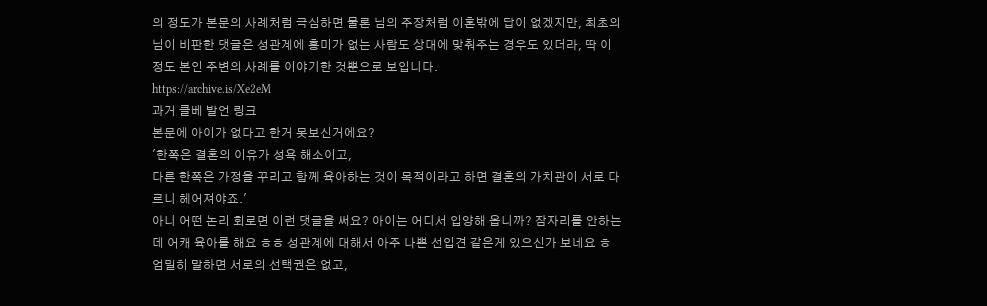의 정도가 본문의 사례처럼 극심하면 물론 님의 주장처럼 이혼밖에 답이 없겠지만, 최초의 님이 비판한 댓글은 성관계에 흥미가 없는 사람도 상대에 맞춰주는 경우도 있더라, 딱 이정도 본인 주변의 사례를 이야기한 것뿐으로 보입니다.
https://archive.is/Xe2eM
과거 클베 발언 링크
본문에 아이가 없다고 한거 못보신거에요?
'한쪽은 결혼의 이유가 성욕 해소이고,
다른 한쪽은 가정을 꾸리고 함께 육아하는 것이 목적이라고 하면 결혼의 가치관이 서로 다르니 헤어져야죠.'
아니 어떤 논리 회로면 이런 댓글을 써요? 아이는 어디서 입양해 옵니까? 잠자리를 안하는데 어캐 육아를 해요 ㅎㅎ 성관계에 대해서 아주 나쁜 선입견 같은게 있으신가 보네요 ㅎ
엄밀히 말하면 서로의 선택권은 없고,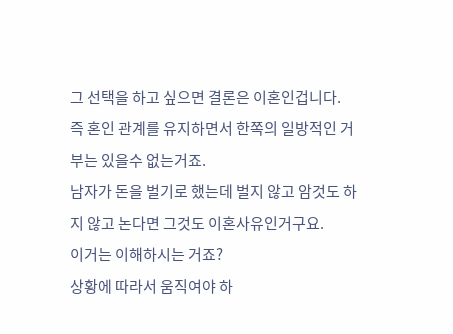그 선택을 하고 싶으면 결론은 이혼인겁니다.
즉 혼인 관계를 유지하면서 한쪽의 일방적인 거부는 있을수 없는거죠.
남자가 돈을 벌기로 했는데 벌지 않고 암것도 하지 않고 논다면 그것도 이혼사유인거구요.
이거는 이해하시는 거죠?
상황에 따라서 움직여야 하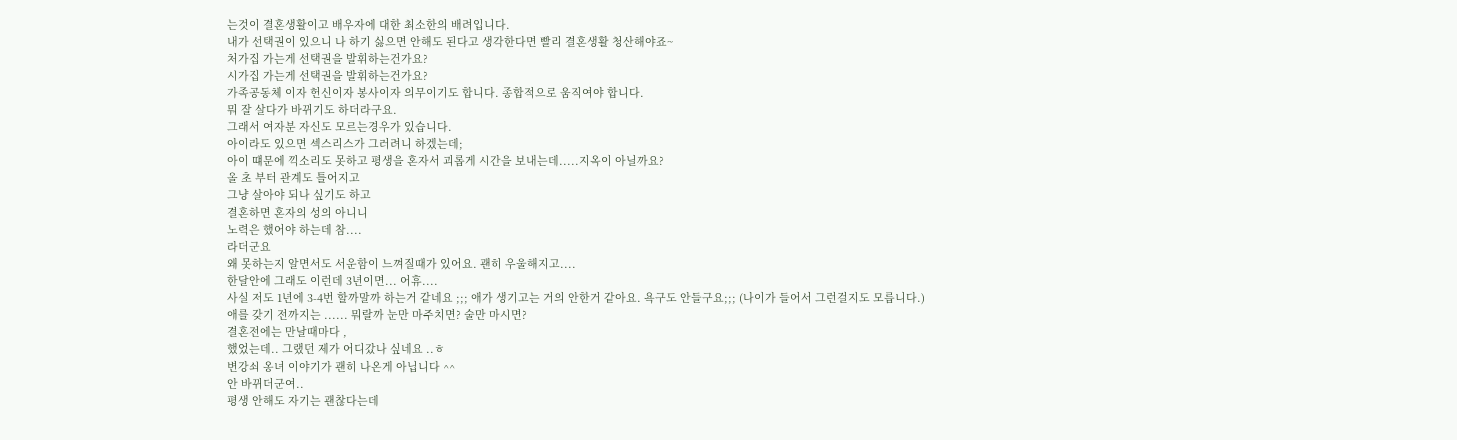는것이 결혼생활이고 배우자에 대한 최소한의 배려입니다.
내가 선택권이 있으니 나 하기 싫으면 안해도 된다고 생각한다면 빨리 결혼생활 청산해야죠~
처가집 가는게 선택권을 발휘하는건가요?
시가집 가는게 선택권을 발휘하는건가요?
가족공동체 이자 헌신이자 봉사이자 의무이기도 합니다. 종합적으로 움직여야 합니다.
뭐 잘 살다가 바뀌기도 하더라구요.
그래서 여자분 자신도 모르는경우가 있습니다.
아이라도 있으면 섹스리스가 그러려니 하겠는데;
아이 떄문에 끽소리도 못하고 평생을 혼자서 괴롭게 시간을 보내는데.....지옥이 아닐까요?
올 초 부터 관계도 틀어지고
그냥 살아야 되나 싶기도 하고
결혼하면 혼자의 성의 아니니
노력은 했어야 하는데 참....
라더군요
왜 못하는지 알면서도 서운함이 느껴질때가 있어요. 괜히 우울해지고....
한달안에 그래도 이런데 3년이면... 어휴....
사실 저도 1년에 3-4번 할까말까 하는거 같네요 ;;; 애가 생기고는 거의 안한거 같아요. 욕구도 안들구요;;; (나이가 들어서 그런걸지도 모릅니다.)
애를 갖기 전까지는 ...... 뭐랄까 눈만 마주치면? 술만 마시면?
결혼전에는 만날때마다 ,
했었는데.. 그랬던 제가 어디갔나 싶네요 ..ㅎ
변강쇠 옹녀 이야기가 괜히 나온게 아닙니다 ^^
안 바뀌더군여..
평생 안해도 자기는 괜찮다는데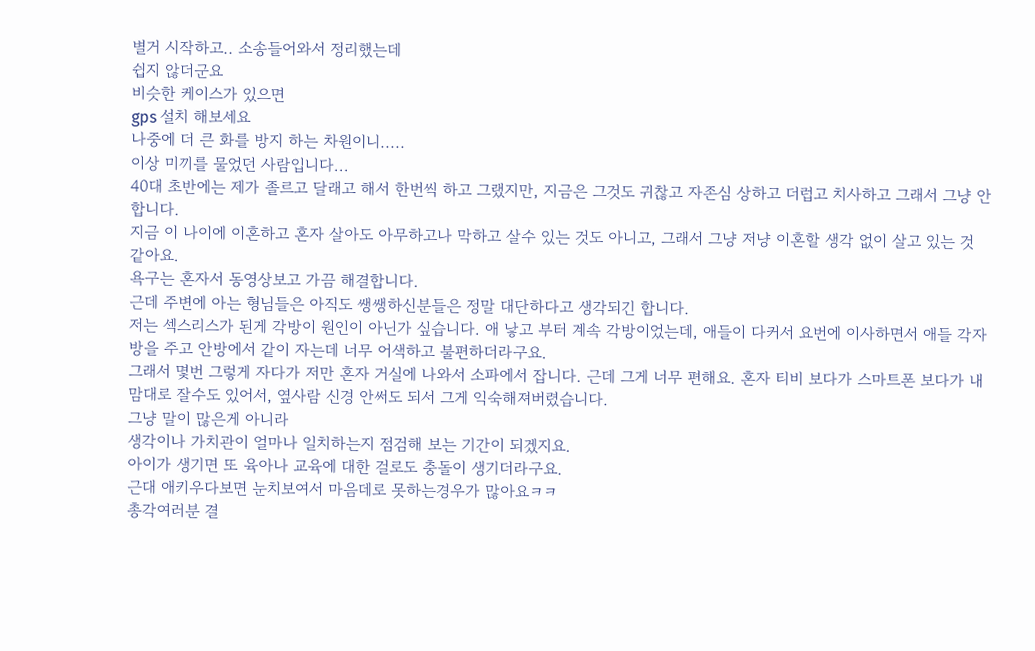별거 시작하고.. 소송들어와서 정리했는데
쉽지 않더군요
비슷한 케이스가 있으면
gps 설치 해보세요
나중에 더 큰 화를 방지 하는 차원이니.....
이상 미끼를 물었던 사람입니다...
40대 초반에는 제가 졸르고 달래고 해서 한번씩 하고 그랬지만, 지금은 그것도 귀찮고 자존심 상하고 더럽고 치사하고 그래서 그냥 안합니다.
지금 이 나이에 이혼하고 혼자 살아도 아무하고나 막하고 살수 있는 것도 아니고, 그래서 그냥 저냥 이혼할 생각 없이 살고 있는 것 같아요.
욕구는 혼자서 동영상보고 가끔 해결합니다.
근데 주변에 아는 형님들은 아직도 쌩쌩하신분들은 정말 대단하다고 생각되긴 합니다.
저는 섹스리스가 된게 각방이 원인이 아닌가 싶습니다. 애 낳고 부터 계속 각방이었는데, 애들이 다커서 요번에 이사하면서 애들 각자 방을 주고 안방에서 같이 자는데 너무 어색하고 불편하더라구요.
그래서 몇번 그렇게 자다가 저만 혼자 거실에 나와서 소파에서 잡니다. 근데 그게 너무 편해요. 혼자 티비 보다가 스마트폰 보다가 내맘대로 잘수도 있어서, 옆사람 신경 안써도 되서 그게 익숙해져버렸습니다.
그냥 말이 많은게 아니라
생각이나 가치관이 얼마나 일치하는지 점검해 보는 기간이 되겠지요.
아이가 생기면 또 육아나 교육에 대한 걸로도 충돌이 생기더라구요.
근대 애키우다보면 눈치보여서 마음데로 못하는경우가 많아요ㅋㅋ
총각여러분 결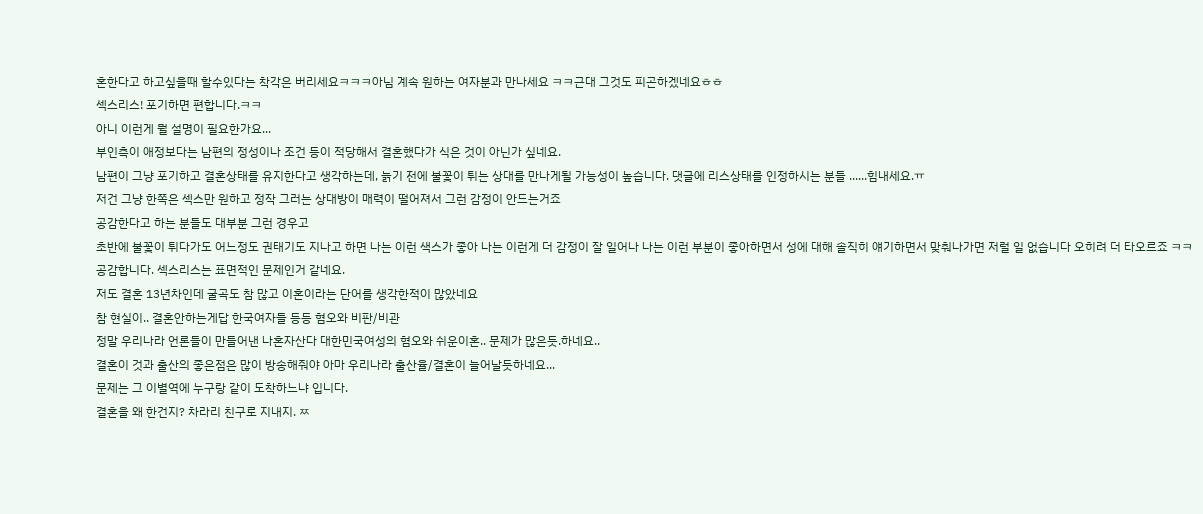혼한다고 하고싶을때 할수있다는 착각은 버리세요ㅋㅋㅋ아님 계속 원하는 여자분과 만나세요 ㅋㅋ근대 그것도 피곤하겠네요ㅎㅎ
섹스리스! 포기하면 편합니다.ㅋㅋ
아니 이런게 뭘 설명이 필요한가요...
부인측이 애정보다는 남편의 정성이나 조건 등이 적당해서 결혼했다가 식은 것이 아닌가 싶네요.
남편이 그냥 포기하고 결혼상태를 유지한다고 생각하는데, 늙기 전에 불꽃이 튀는 상대를 만나게될 가능성이 높습니다. 댓글에 리스상태를 인정하시는 분들 ......힘내세요.ㅠ
저건 그냥 한쪽은 섹스만 원하고 정작 그러는 상대방이 매력이 떨어져서 그런 감정이 안드는거죠
공감한다고 하는 분들도 대부분 그런 경우고
초반에 불꽃이 튀다가도 어느정도 권태기도 지나고 하면 나는 이런 색스가 좋아 나는 이런게 더 감정이 잘 일어나 나는 이런 부분이 좋아하면서 성에 대해 솔직히 얘기하면서 맞춰나가면 저럴 일 없습니다 오히려 더 타오르죠 ㅋㅋ
공감합니다. 섹스리스는 표면적인 문제인거 같네요.
저도 결혼 13년차인데 굴곡도 참 많고 이혼이라는 단어를 생각한적이 많았네요
참 현실이.. 결혼안하는게답 한국여자들 등등 혐오와 비판/비관
정말 우리나라 언론들이 만들어낸 나혼자산다 대한민국여성의 혐오와 쉬운이혼.. 문제가 많은듯.하네요..
결혼이 것과 출산의 좋은점은 많이 방송해줘야 아마 우리나라 출산율/결혼이 늘어날듯하네요...
문제는 그 이별역에 누구랑 같이 도착하느냐 입니다.
결혼을 왜 한건지? 차라리 친구로 지내지. ㅉ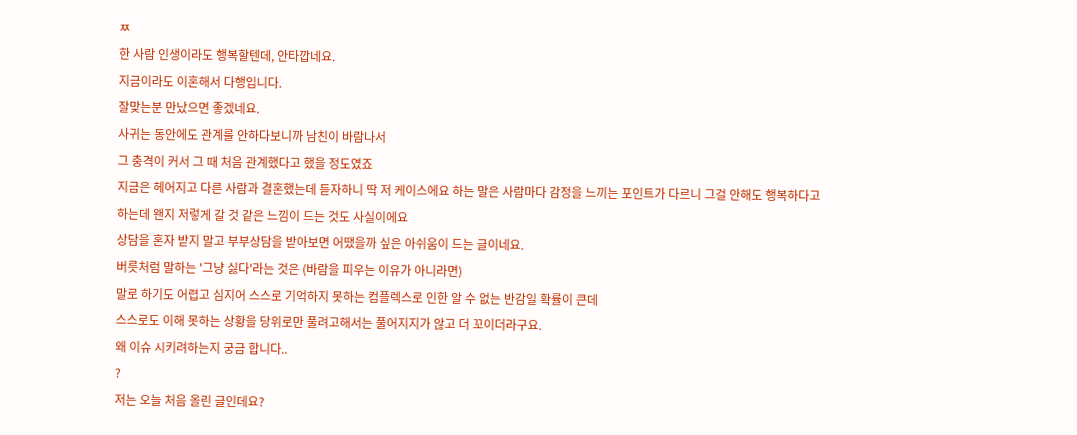ㅉ
한 사람 인생이라도 행복할텐데, 안타깝네요.
지금이라도 이혼해서 다행입니다.
잘맞는분 만났으면 좋겠네요.
사귀는 동안에도 관계를 안하다보니까 남친이 바람나서
그 충격이 커서 그 때 처음 관계했다고 했을 정도였죠
지금은 헤어지고 다른 사람과 결혼했는데 듣자하니 딱 저 케이스에요 하는 말은 사람마다 감정을 느끼는 포인트가 다르니 그걸 안해도 행복하다고 하는데 왠지 저렇게 갈 것 같은 느낌이 드는 것도 사실이에요
상담을 혼자 받지 말고 부부상담을 받아보면 어땠을까 싶은 아쉬움이 드는 글이네요.
버릇처럼 말하는 '그냥 싫다'라는 것은 (바람을 피우는 이유가 아니라면)
말로 하기도 어렵고 심지어 스스로 기억하지 못하는 컴플렉스로 인한 알 수 없는 반감일 확률이 큰데
스스로도 이해 못하는 상황을 당위로만 풀려고해서는 풀어지지가 않고 더 꼬이더라구요.
왜 이슈 시키려하는지 궁금 합니다..
?
저는 오늘 처음 올린 글인데요?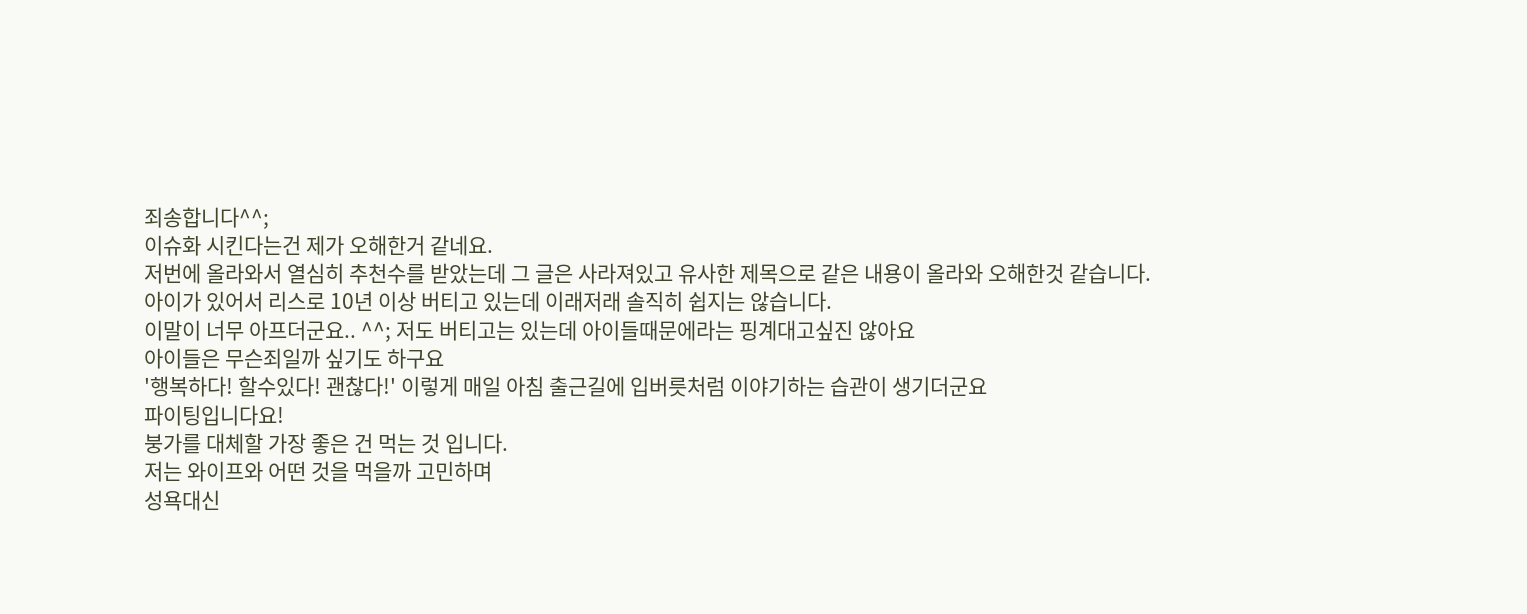죄송합니다^^;
이슈화 시킨다는건 제가 오해한거 같네요.
저번에 올라와서 열심히 추천수를 받았는데 그 글은 사라져있고 유사한 제목으로 같은 내용이 올라와 오해한것 같습니다.
아이가 있어서 리스로 10년 이상 버티고 있는데 이래저래 솔직히 쉽지는 않습니다.
이말이 너무 아프더군요.. ^^; 저도 버티고는 있는데 아이들때문에라는 핑계대고싶진 않아요
아이들은 무슨죄일까 싶기도 하구요
'행복하다! 할수있다! 괜찮다!' 이렇게 매일 아침 출근길에 입버릇처럼 이야기하는 습관이 생기더군요
파이팅입니다요!
붕가를 대체할 가장 좋은 건 먹는 것 입니다.
저는 와이프와 어떤 것을 먹을까 고민하며
성욕대신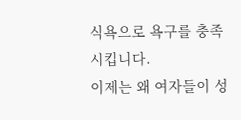식욕으로 욕구를 충족시킵니다.
이제는 왜 여자들이 성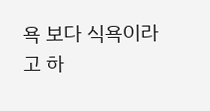욕 보다 식욕이라고 하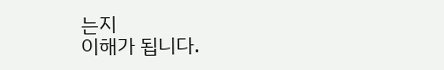는지
이해가 됩니다.